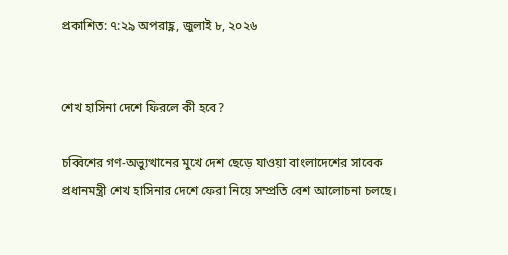প্রকাশিত: ৭:২৯ অপরাহ্ণ, জুলাই ৮, ২০২৬


শেখ হাসিনা দেশে ফিরলে কী হবে?

চব্বিশের গণ-অভ্যুত্থানের মুখে দেশ ছেড়ে যাওয়া বাংলাদেশের সাবেক প্রধানমন্ত্রী শেখ হাসিনার দেশে ফেরা নিয়ে সম্প্রতি বেশ আলোচনা চলছে।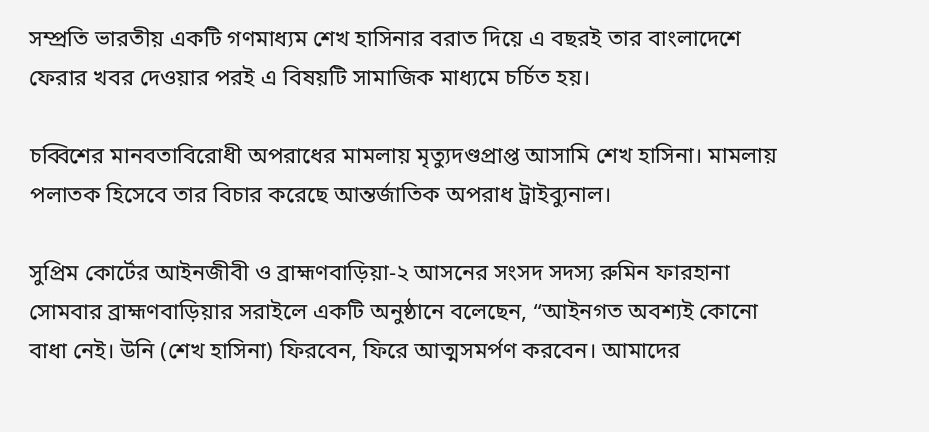সম্প্রতি ভারতীয় একটি গণমাধ্যম শেখ হাসিনার বরাত দিয়ে এ বছরই তার বাংলাদেশে ফেরার খবর দেওয়ার পরই এ বিষয়টি সামাজিক মাধ্যমে চর্চিত হয়।

চব্বিশের মানবতাবিরোধী অপরাধের মামলায় মৃত্যুদণ্ডপ্রাপ্ত আসামি শেখ হাসিনা। মামলায় পলাতক হিসেবে তার বিচার করেছে আন্তর্জাতিক অপরাধ ট্রাইব্যুনাল।

সুপ্রিম কোর্টের আইনজীবী ও ব্রাহ্মণবাড়িয়া-২ আসনের সংসদ সদস্য রুমিন ফারহানা সোমবার ব্রাহ্মণবাড়িয়ার সরাইলে একটি অনুষ্ঠানে বলেছেন, “আইনগত অবশ্যই কোনো বাধা নেই। উনি (শেখ হাসিনা) ফিরবেন, ফিরে আত্মসমর্পণ করবেন। আমাদের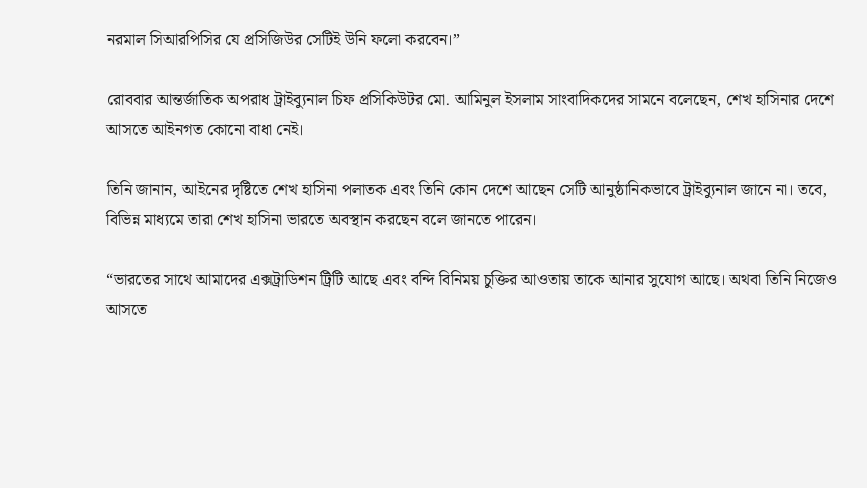নরমাল সিআরপিসির যে প্রসিজিউর সেটিই উনি ফলো করবেন।”

রোববার আন্তর্জাতিক অপরাধ ট্রাইব্যুনাল চিফ প্রসিকিউটর মো. আমিনুল ইসলাম সাংবাদিকদের সামনে বলেছেন, শেখ হাসিনার দেশে আসতে আইনগত কোনো বাধা নেই।

তিনি জানান, আইনের দৃষ্টিতে শেখ হাসিনা পলাতক এবং তিনি কোন দেশে আছেন সেটি আনুষ্ঠানিকভাবে ট্রাইব্যুনাল জানে না। তবে, বিভিন্ন মাধ্যমে তারা শেখ হাসিনা ভারতে অবস্থান করছেন বলে জানতে পারেন।

“ভারতের সাথে আমাদের এক্সট্রাডিশন ট্রিটি আছে এবং বন্দি বিনিময় চুক্তির আওতায় তাকে আনার সুযোগ আছে। অথবা তিনি নিজেও আসতে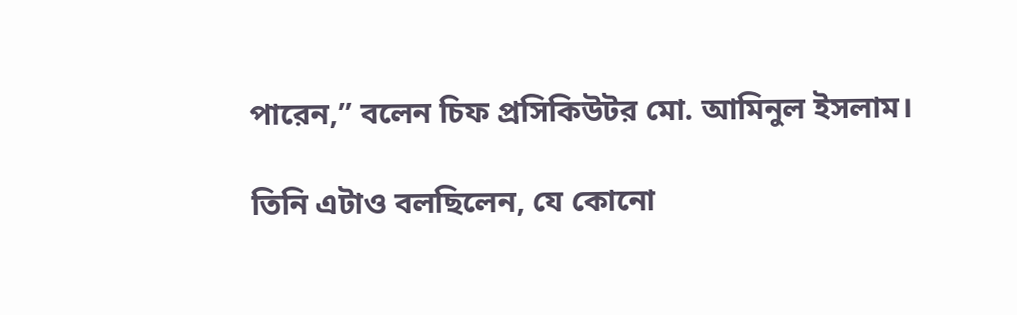পারেন,” বলেন চিফ প্রসিকিউটর মো. আমিনুল ইসলাম।

তিনি এটাও বলছিলেন, যে কোনো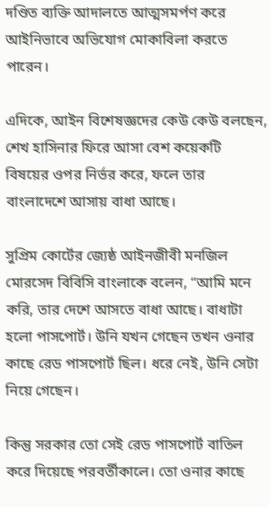দণ্ডিত ব্যক্তি আদালতে আত্মসমর্পণ করে আইনিভাবে অভিযোগ মোকাবিলা করতে পারেন।

এদিকে, আইন বিশেষজ্ঞদের কেউ কেউ বলছেন, শেখ হাসিনার ফিরে আসা বেশ কয়েকটি বিষয়ের ওপর নির্ভর করে, ফলে তার বাংলাদেশে আসায় বাধা আছে।

সুপ্রিম কোর্টের জ্যেষ্ঠ আইনজীবী মনজিল মোরসেদ বিবিসি বাংলাকে বলেন, “আমি মনে করি, তার দেশে আসতে বাধা আছে। বাধাটা হলো পাসপোর্ট। উনি যখন গেছেন তখন ওনার কাছে রেড পাসপোর্ট ছিল। ধরে নেই, উনি সেটা নিয়ে গেছেন।

কিন্তু সরকার তো সেই রেড পাসপোর্ট বাতিল করে দিয়েছে পরবর্তীকালে। তো ওনার কাছে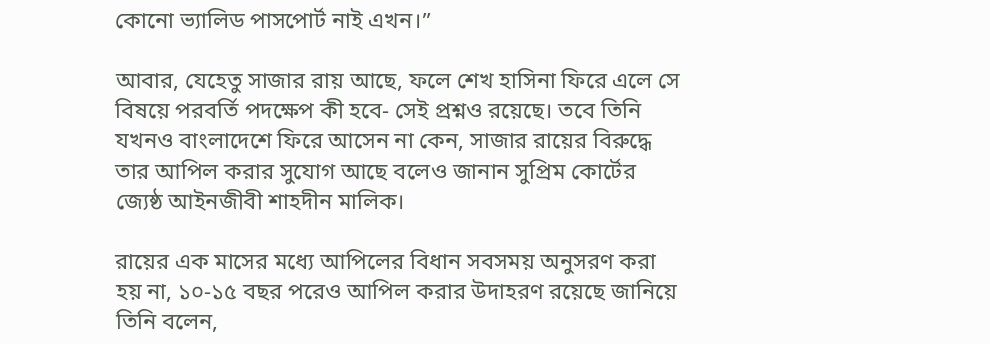কোনো ভ্যালিড পাসপোর্ট নাই এখন।”

আবার, যেহেতু সাজার রায় আছে, ফলে শেখ হাসিনা ফিরে এলে সে বিষয়ে পরবর্তি পদক্ষেপ কী হবে- সেই প্রশ্নও রয়েছে। তবে তিনি যখনও বাংলাদেশে ফিরে আসেন না কেন, সাজার রায়ের বিরুদ্ধে তার আপিল করার সুযোগ আছে বলেও জানান সুপ্রিম কোর্টের জ্যেষ্ঠ আইনজীবী শাহদীন মালিক।

রায়ের এক মাসের মধ্যে আপিলের বিধান সবসময় অনুসরণ করা হয় না, ১০-১৫ বছর পরেও আপিল করার উদাহরণ রয়েছে জানিয়ে তিনি বলেন,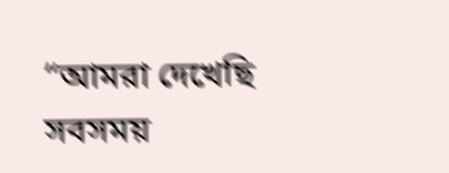“আমরা দেখেছি সবসময়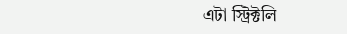এটা স্ট্রিক্টলি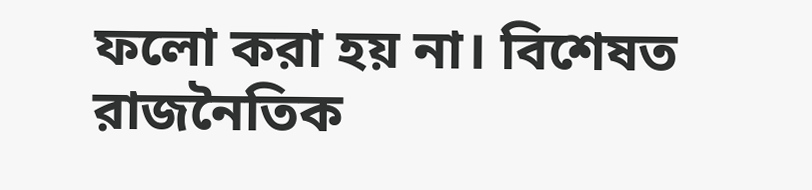ফলো করা হয় না। বিশেষত রাজনৈতিক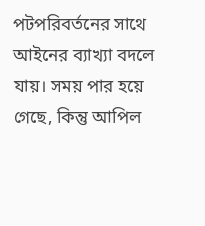পটপরিবর্তনের সাথে আইনের ব্যাখ্যা বদলে যায়। সময় পার হয়ে গেছে, কিন্তু আপিল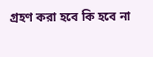গ্রহণ করা হবে কি হবে না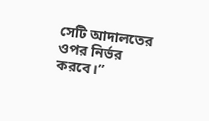সেটি আদালতের ওপর নির্ভর করবে।”